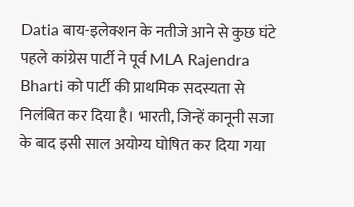Datia बाय-इलेक्शन के नतीजे आने से कुछ घंटे पहले कांग्रेस पार्टी ने पूर्व MLA Rajendra Bharti को पार्टी की प्राथमिक सदस्यता से निलंबित कर दिया है। भारती, जिन्हें कानूनी सजा के बाद इसी साल अयोग्य घोषित कर दिया गया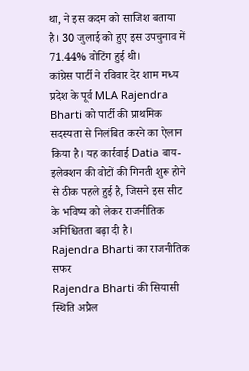था, ने इस कदम को साजिश बताया है। 30 जुलाई को हुए इस उपचुनाव में 71.44% वोटिंग हुई थी।
कांग्रेस पार्टी ने रविवार देर शाम मध्य प्रदेश के पूर्व MLA Rajendra Bharti को पार्टी की प्राथमिक सदस्यता से निलंबित करने का ऐलान किया है। यह कार्रवाई Datia बाय-इलेक्शन की वोटों की गिनती शुरू होने से ठीक पहले हुई है, जिसने इस सीट के भविष्य को लेकर राजनीतिक अनिश्चितता बढ़ा दी है।
Rajendra Bharti का राजनीतिक सफर
Rajendra Bharti की सियासी स्थिति अप्रैल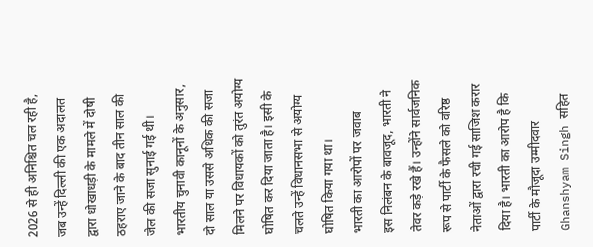2026 से ही अनिश्चित चल रही है, जब उन्हें दिल्ली की एक अदालत द्वारा धोखाधड़ी के मामले में दोषी ठहराए जाने के बाद तीन साल की जेल की सजा सुनाई गई थी। भारतीय चुनावी कानूनों के अनुसार, दो साल या उससे अधिक की सजा मिलने पर विधायकों को तुरंत अयोग्य घोषित कर दिया जाता है। इसी के चलते उन्हें विधानसभा से अयोग्य घोषित किया गया था।
भारती का आरोपों पर जवाब
इस निलंबन के बावजूद, भारती ने तेवर कड़े रखे हैं। उन्होंने सार्वजनिक रूप से पार्टी के फैसले को वरिष्ठ नेताओं द्वारा रची गई साजिश करार दिया है। भारती का आरोप है कि पार्टी के मौजूदा उम्मीदवार Ghanshyam Singh सहित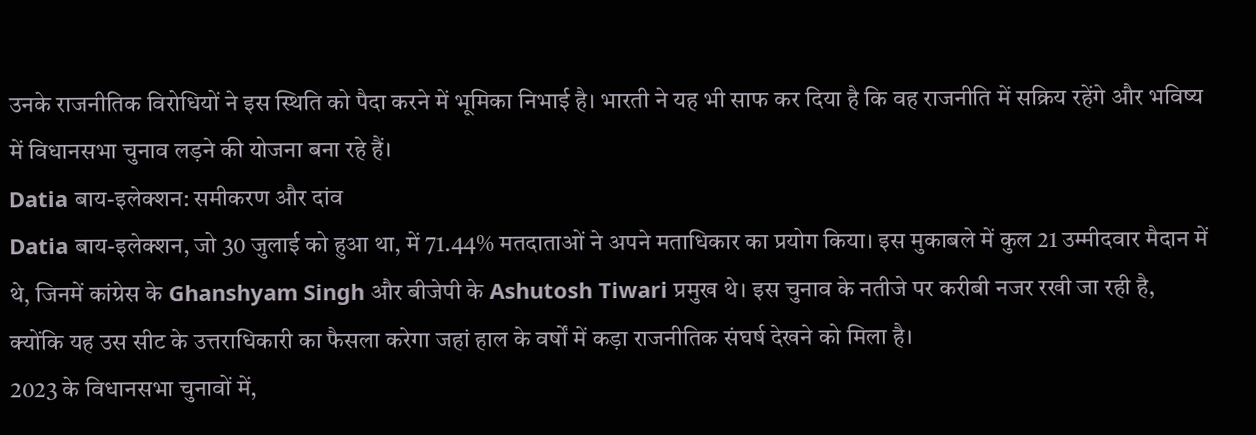उनके राजनीतिक विरोधियों ने इस स्थिति को पैदा करने में भूमिका निभाई है। भारती ने यह भी साफ कर दिया है कि वह राजनीति में सक्रिय रहेंगे और भविष्य में विधानसभा चुनाव लड़ने की योजना बना रहे हैं।
Datia बाय-इलेक्शन: समीकरण और दांव
Datia बाय-इलेक्शन, जो 30 जुलाई को हुआ था, में 71.44% मतदाताओं ने अपने मताधिकार का प्रयोग किया। इस मुकाबले में कुल 21 उम्मीदवार मैदान में थे, जिनमें कांग्रेस के Ghanshyam Singh और बीजेपी के Ashutosh Tiwari प्रमुख थे। इस चुनाव के नतीजे पर करीबी नजर रखी जा रही है, क्योंकि यह उस सीट के उत्तराधिकारी का फैसला करेगा जहां हाल के वर्षों में कड़ा राजनीतिक संघर्ष देखने को मिला है।
2023 के विधानसभा चुनावों में,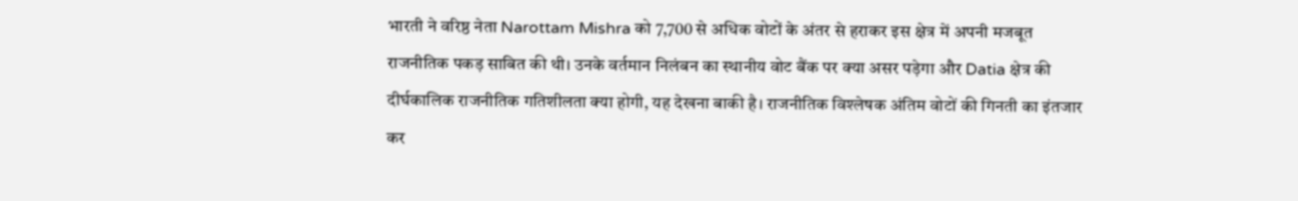भारती ने वरिष्ठ नेता Narottam Mishra को 7,700 से अधिक वोटों के अंतर से हराकर इस क्षेत्र में अपनी मजबूत राजनीतिक पकड़ साबित की थी। उनके वर्तमान निलंबन का स्थानीय वोट बैंक पर क्या असर पड़ेगा और Datia क्षेत्र की दीर्घकालिक राजनीतिक गतिशीलता क्या होगी, यह देखना बाकी है। राजनीतिक विश्लेषक अंतिम वोटों की गिनती का इंतजार कर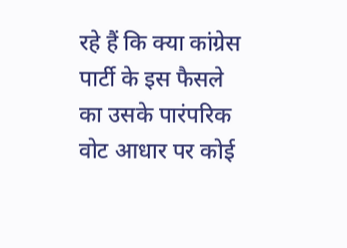रहे हैं कि क्या कांग्रेस पार्टी के इस फैसले का उसके पारंपरिक वोट आधार पर कोई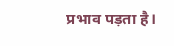प्रभाव पड़ता है।